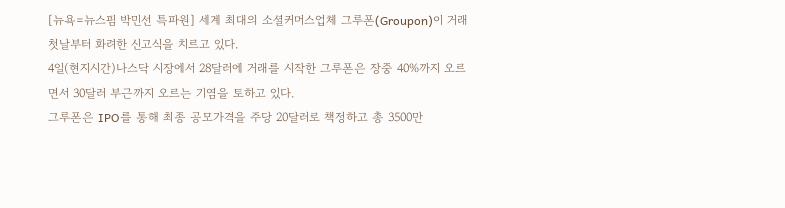[뉴욕=뉴스핌 박민선 특파원] 세계 최대의 소셜커머스업체 그루폰(Groupon)이 거래 첫날부터 화려한 신고식을 치르고 있다.
4일(현지시간)나스닥 시장에서 28달러에 거래를 시작한 그루폰은 장중 40%까지 오르면서 30달러 부근까지 오르는 기염을 토하고 있다.
그루폰은 IPO를 통해 최종 공모가격을 주당 20달러로 책정하고 총 3500만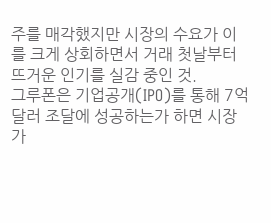주를 매각했지만 시장의 수요가 이를 크게 상회하면서 거래 첫날부터 뜨거운 인기를 실감 중인 것.
그루폰은 기업공개(IPO)를 통해 7억 달러 조달에 성공하는가 하면 시장가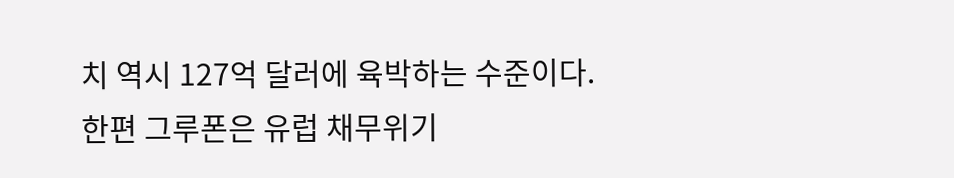치 역시 127억 달러에 육박하는 수준이다.
한편 그루폰은 유럽 채무위기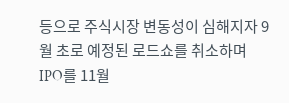등으로 주식시장 변동성이 심해지자 9월 초로 예정된 로드쇼를 취소하며 IPO를 11월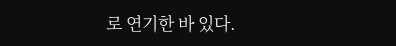로 연기한 바 있다.